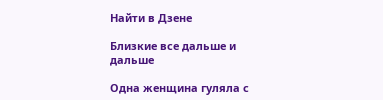Найти в Дзене

Близкие все дальше и дальше

Одна женщина гуляла с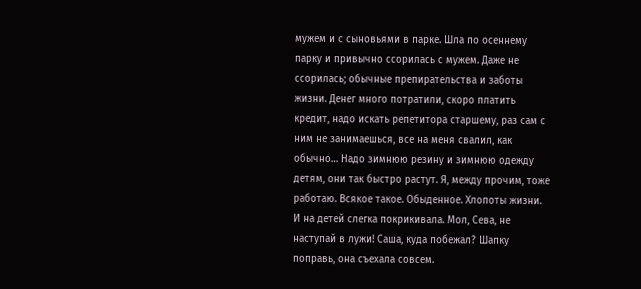мужем и с сыновьями в парке. Шла по осеннему парку и привычно ссорилась с мужем. Даже не ссорилась; обычные препирательства и заботы жизни. Денег много потратили, скоро платить кредит, надо искать репетитора старшему, раз сам с ним не занимаешься, все на меня свалил, как обычно… Надо зимнюю резину и зимнюю одежду детям, они так быстро растут. Я, между прочим, тоже работаю. Всякое такое. Обыденное. Хлопоты жизни. И на детей слегка покрикивала. Мол, Сева, не наступай в лужи! Саша, куда побежал? Шапку поправь, она съехала совсем.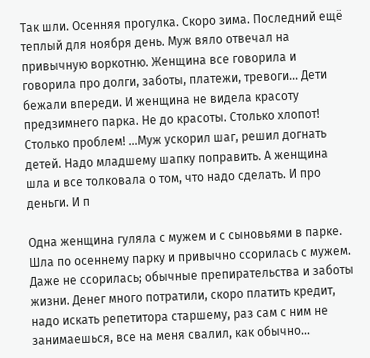Так шли. Осенняя прогулка. Скоро зима. Последний ещё теплый для ноября день. Муж вяло отвечал на привычную воркотню. Женщина все говорила и говорила про долги, заботы, платежи, тревоги… Дети бежали впереди. И женщина не видела красоту предзимнего парка. Не до красоты. Столько хлопот! Столько проблем! …Муж ускорил шаг, решил догнать детей. Надо младшему шапку поправить. А женщина шла и все толковала о том, что надо сделать. И про деньги. И п

Одна женщина гуляла с мужем и с сыновьями в парке. Шла по осеннему парку и привычно ссорилась с мужем. Даже не ссорилась; обычные препирательства и заботы жизни. Денег много потратили, скоро платить кредит, надо искать репетитора старшему, раз сам с ним не занимаешься, все на меня свалил, как обычно…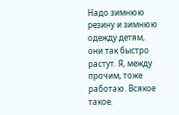Надо зимнюю резину и зимнюю одежду детям, они так быстро растут. Я, между прочим, тоже работаю. Всякое такое.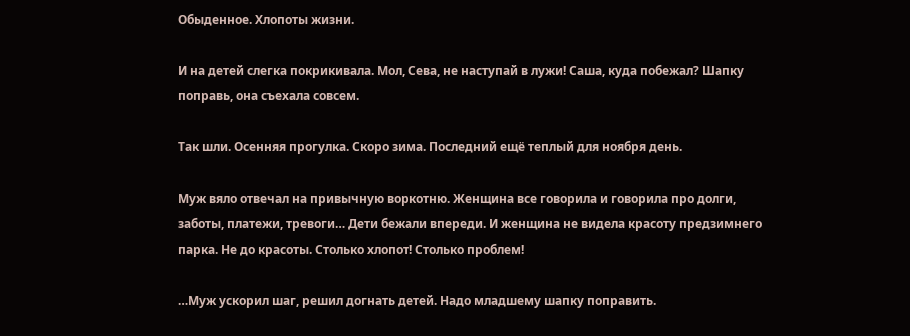Обыденное. Хлопоты жизни.

И на детей слегка покрикивала. Мол, Сева, не наступай в лужи! Саша, куда побежал? Шапку поправь, она съехала совсем.

Так шли. Осенняя прогулка. Скоро зима. Последний ещё теплый для ноября день.

Муж вяло отвечал на привычную воркотню. Женщина все говорила и говорила про долги, заботы, платежи, тревоги… Дети бежали впереди. И женщина не видела красоту предзимнего парка. Не до красоты. Столько хлопот! Столько проблем!

…Муж ускорил шаг, решил догнать детей. Надо младшему шапку поправить.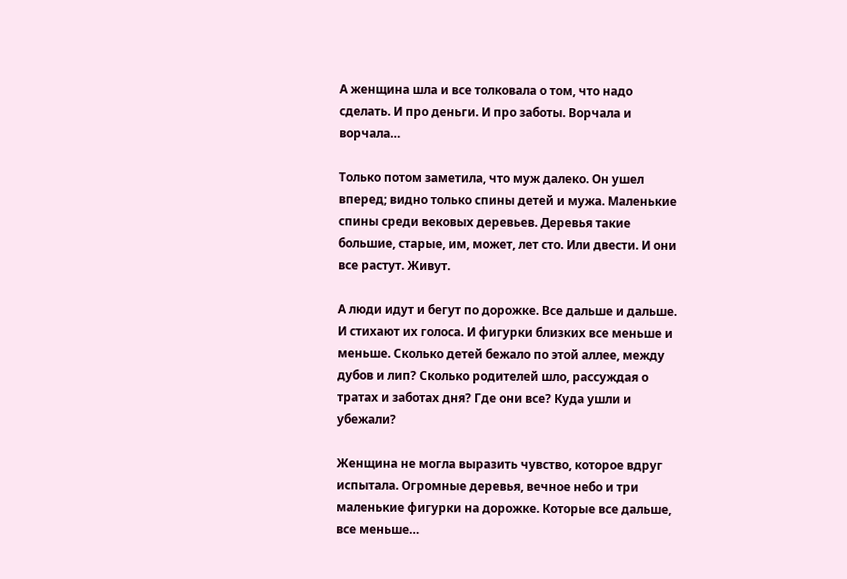А женщина шла и все толковала о том, что надо сделать. И про деньги. И про заботы. Ворчала и ворчала…

Только потом заметила, что муж далеко. Он ушел вперед; видно только спины детей и мужа. Маленькие спины среди вековых деревьев. Деревья такие большие, старые, им, может, лет сто. Или двести. И они все растут. Живут.

А люди идут и бегут по дорожке. Все дальше и дальше. И стихают их голоса. И фигурки близких все меньше и меньше. Сколько детей бежало по этой аллее, между дубов и лип? Сколько родителей шло, рассуждая о тратах и заботах дня? Где они все? Куда ушли и убежали?

Женщина не могла выразить чувство, которое вдруг испытала. Огромные деревья, вечное небо и три маленькие фигурки на дорожке. Которые все дальше, все меньше…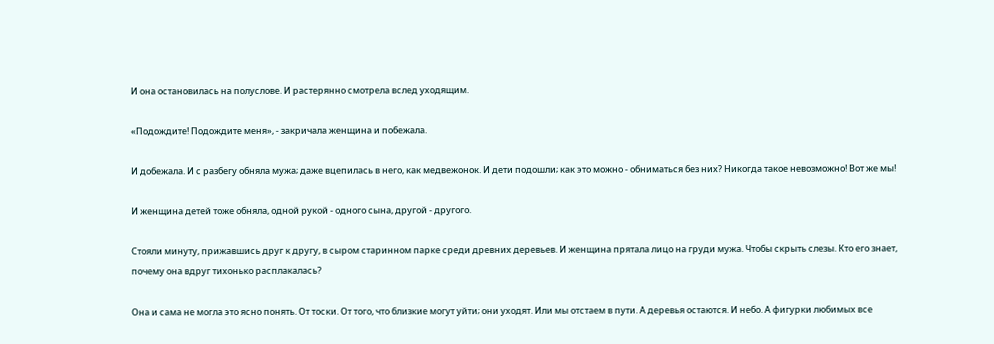И она остановилась на полуслове. И растерянно смотрела вслед уходящим.

«Подождите! Подождите меня», - закричала женщина и побежала.

И добежала. И с разбегу обняла мужа; даже вцепилась в него, как медвежонок. И дети подошли; как это можно - обниматься без них? Никогда такое невозможно! Вот же мы!

И женщина детей тоже обняла, одной рукой - одного сына, другой - другого.

Стояли минуту, прижавшись друг к другу, в сыром старинном парке среди древних деревьев. И женщина прятала лицо на груди мужа. Чтобы скрыть слезы. Кто его знает, почему она вдруг тихонько расплакалась?

Она и сама не могла это ясно понять. От тоски. От того, что близкие могут уйти; они уходят. Или мы отстаем в пути. А деревья остаются. И небо. А фигурки любимых все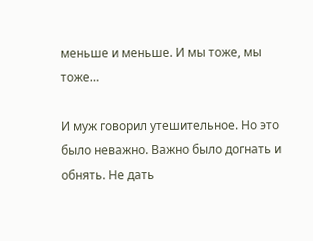меньше и меньше. И мы тоже, мы тоже…

И муж говорил утешительное. Но это было неважно. Важно было догнать и обнять. Не дать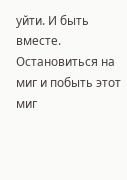уйти. И быть вместе. Остановиться на миг и побыть этот миг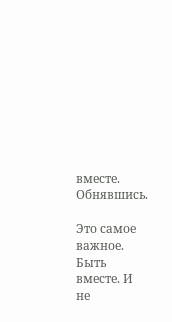вместе. Обнявшись.

Это самое важное. Быть вместе. И не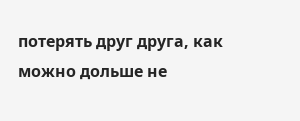потерять друг друга, как можно дольше не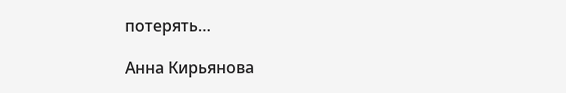потерять…

Анна Кирьянова